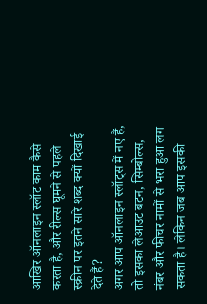आखिर ऑनलाइन स्लॉट काम कैसे करता है, और रील्स घूमने से पहले स्क्रीन पर इतने सारे शब्द क्यों दिखाई देते हैं?
अगर आप ऑनलाइन स्लॉट्स में नए हैं, तो इसका लेआउट बटन, सिम्बोल्स, नंबर और फीचर नामों से भरा हुआ लग सकता है। लेकिन जब आप इसकी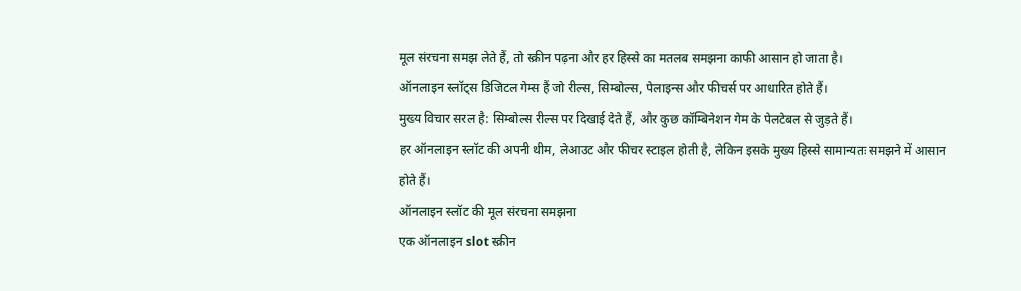मूल संरचना समझ लेते हैं, तो स्क्रीन पढ़ना और हर हिस्से का मतलब समझना काफी आसान हो जाता है।
ऑनलाइन स्लॉट्स डिजिटल गेम्स हैं जो रील्स, सिम्बोल्स, पेलाइन्स और फीचर्स पर आधारित होते हैं।
मुख्य विचार सरल है: सिम्बोल्स रील्स पर दिखाई देते हैं, और कुछ कॉम्बिनेशन गेम के पेलटेबल से जुड़ते हैं।
हर ऑनलाइन स्लॉट की अपनी थीम, लेआउट और फीचर स्टाइल होती है, लेकिन इसके मुख्य हिस्से सामान्यतः समझने में आसान होते हैं।
ऑनलाइन स्लॉट की मूल संरचना समझना
एक ऑनलाइन slot स्क्रीन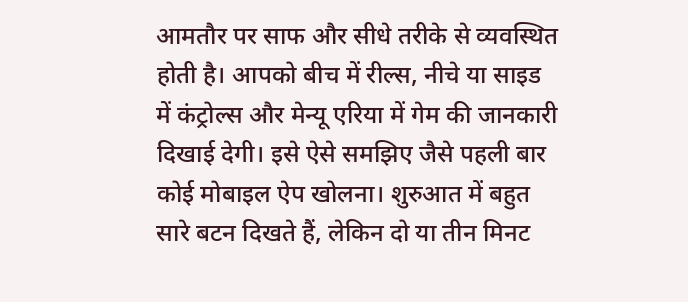आमतौर पर साफ और सीधे तरीके से व्यवस्थित होती है। आपको बीच में रील्स, नीचे या साइड में कंट्रोल्स और मेन्यू एरिया में गेम की जानकारी दिखाई देगी। इसे ऐसे समझिए जैसे पहली बार कोई मोबाइल ऐप खोलना। शुरुआत में बहुत सारे बटन दिखते हैं, लेकिन दो या तीन मिनट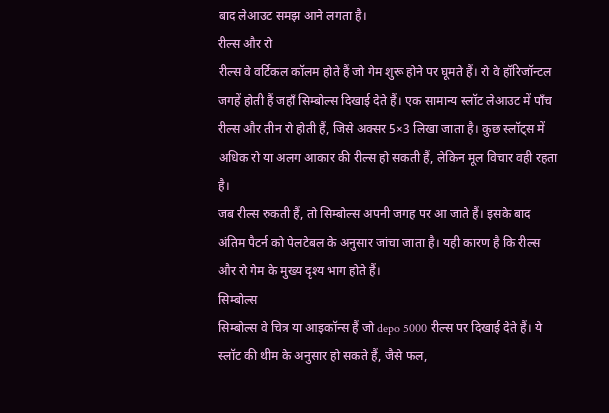बाद लेआउट समझ आने लगता है।
रील्स और रो
रील्स वे वर्टिकल कॉलम होते हैं जो गेम शुरू होने पर घूमते हैं। रो वे हॉरिजॉन्टल जगहें होती हैं जहाँ सिम्बोल्स दिखाई देते हैं। एक सामान्य स्लॉट लेआउट में पाँच रील्स और तीन रो होती हैं, जिसे अक्सर 5×3 लिखा जाता है। कुछ स्लॉट्स में अधिक रो या अलग आकार की रील्स हो सकती हैं, लेकिन मूल विचार वही रहता है।
जब रील्स रुकती हैं, तो सिम्बोल्स अपनी जगह पर आ जाते हैं। इसके बाद अंतिम पैटर्न को पेलटेबल के अनुसार जांचा जाता है। यही कारण है कि रील्स और रो गेम के मुख्य दृश्य भाग होते हैं।
सिम्बोल्स
सिम्बोल्स वे चित्र या आइकॉन्स हैं जो depo 5000 रील्स पर दिखाई देते हैं। ये स्लॉट की थीम के अनुसार हो सकते हैं, जैसे फल,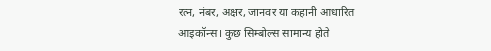रत्न, नंबर, अक्षर, जानवर या कहानी आधारित आइकॉन्स। कुछ सिम्बोल्स सामान्य होते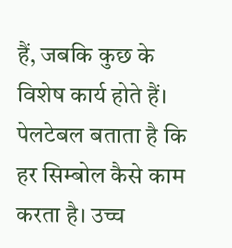हैं, जबकि कुछ के विशेष कार्य होते हैं।
पेलटेबल बताता है कि हर सिम्बोल कैसे काम करता है। उच्च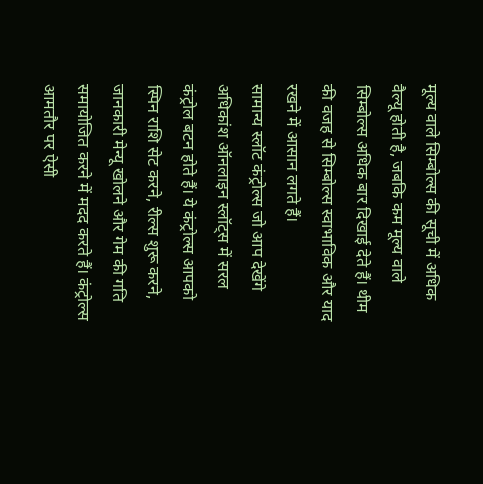मूल्य वाले सिम्बोल्स की सूची में अधिक वैल्यू होती है, जबकि कम मूल्य वाले सिम्बोल्स अधिक बार दिखाई देते हैं। थीम की वजह से सिम्बोल्स स्वाभाविक और याद रखने में आसान लगते हैं।
सामान्य स्लॉट कंट्रोल्स जो आप देखेंगे
अधिकांश ऑनलाइन स्लॉट्स में सरल कंट्रोल बटन होते हैं। ये कंट्रोल्स आपको स्पिन राशि सेट करने, रील्स शुरू करने, जानकारी मेन्यू खोलने और गेम की गति समायोजित करने में मदद करते हैं। कंट्रोल्स आमतौर पर ऐसी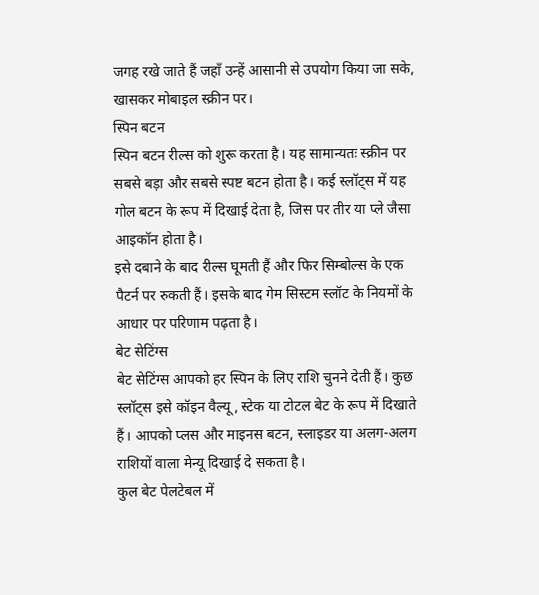जगह रखे जाते हैं जहाँ उन्हें आसानी से उपयोग किया जा सके, खासकर मोबाइल स्क्रीन पर।
स्पिन बटन
स्पिन बटन रील्स को शुरू करता है। यह सामान्यतः स्क्रीन पर सबसे बड़ा और सबसे स्पष्ट बटन होता है। कई स्लॉट्स में यह गोल बटन के रूप में दिखाई देता है, जिस पर तीर या प्ले जैसा आइकॉन होता है।
इसे दबाने के बाद रील्स घूमती हैं और फिर सिम्बोल्स के एक पैटर्न पर रुकती हैं। इसके बाद गेम सिस्टम स्लॉट के नियमों के आधार पर परिणाम पढ़ता है।
बेट सेटिंग्स
बेट सेटिंग्स आपको हर स्पिन के लिए राशि चुनने देती हैं। कुछ स्लॉट्स इसे कॉइन वैल्यू, स्टेक या टोटल बेट के रूप में दिखाते हैं। आपको प्लस और माइनस बटन, स्लाइडर या अलग-अलग राशियों वाला मेन्यू दिखाई दे सकता है।
कुल बेट पेलटेबल में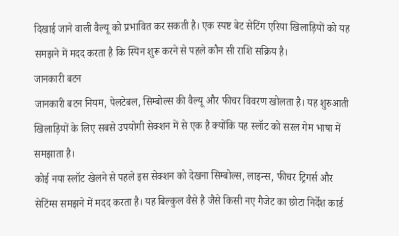दिखाई जाने वाली वैल्यू को प्रभावित कर सकती है। एक स्पष्ट बेट सेटिंग एरिया खिलाड़ियों को यह समझने में मदद करता है कि स्पिन शुरू करने से पहले कौन सी राशि सक्रिय है।
जानकारी बटन
जानकारी बटन नियम, पेलटेबल, सिम्बोल्स की वैल्यू और फीचर विवरण खोलता है। यह शुरुआती खिलाड़ियों के लिए सबसे उपयोगी सेक्शन में से एक है क्योंकि यह स्लॉट को सरल गेम भाषा में समझाता है।
कोई नया स्लॉट खेलने से पहले इस सेक्शन को देखना सिम्बोल्स, लाइन्स, फीचर ट्रिगर्स और सेटिंग्स समझने में मदद करता है। यह बिल्कुल वैसे है जैसे किसी नए गैजेट का छोटा निर्देश कार्ड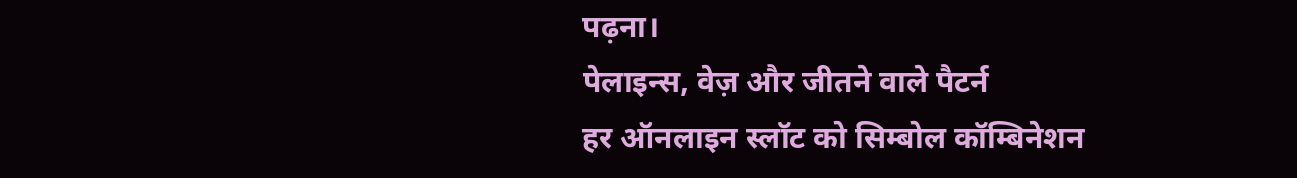पढ़ना।
पेलाइन्स, वेज़ और जीतने वाले पैटर्न
हर ऑनलाइन स्लॉट को सिम्बोल कॉम्बिनेशन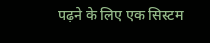पढ़ने के लिए एक सिस्टम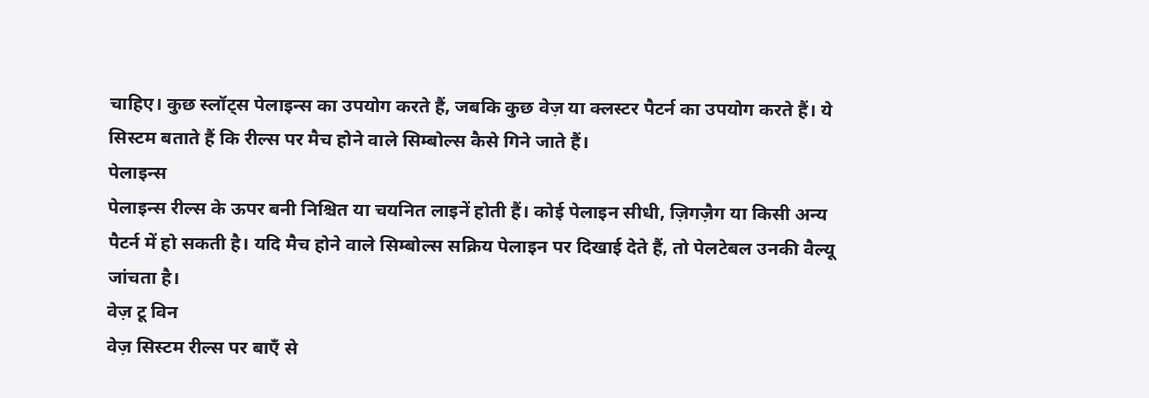चाहिए। कुछ स्लॉट्स पेलाइन्स का उपयोग करते हैं, जबकि कुछ वेज़ या क्लस्टर पैटर्न का उपयोग करते हैं। ये सिस्टम बताते हैं कि रील्स पर मैच होने वाले सिम्बोल्स कैसे गिने जाते हैं।
पेलाइन्स
पेलाइन्स रील्स के ऊपर बनी निश्चित या चयनित लाइनें होती हैं। कोई पेलाइन सीधी, ज़िगज़ैग या किसी अन्य पैटर्न में हो सकती है। यदि मैच होने वाले सिम्बोल्स सक्रिय पेलाइन पर दिखाई देते हैं, तो पेलटेबल उनकी वैल्यू जांचता है।
वेज़ टू विन
वेज़ सिस्टम रील्स पर बाएँ से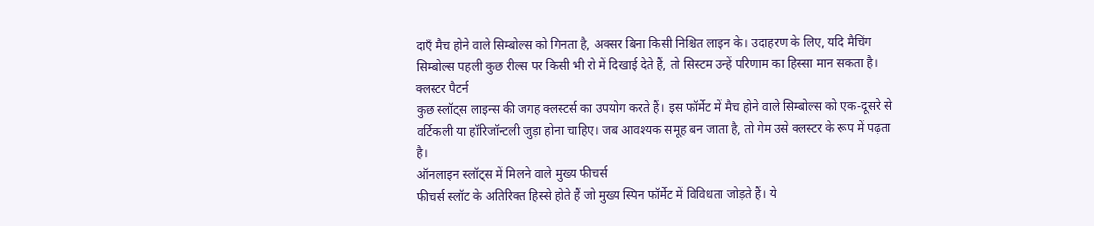दाएँ मैच होने वाले सिम्बोल्स को गिनता है, अक्सर बिना किसी निश्चित लाइन के। उदाहरण के लिए, यदि मैचिंग सिम्बोल्स पहली कुछ रील्स पर किसी भी रो में दिखाई देते हैं, तो सिस्टम उन्हें परिणाम का हिस्सा मान सकता है।
क्लस्टर पैटर्न
कुछ स्लॉट्स लाइन्स की जगह क्लस्टर्स का उपयोग करते हैं। इस फॉर्मेट में मैच होने वाले सिम्बोल्स को एक-दूसरे से वर्टिकली या हॉरिजॉन्टली जुड़ा होना चाहिए। जब आवश्यक समूह बन जाता है, तो गेम उसे क्लस्टर के रूप में पढ़ता है।
ऑनलाइन स्लॉट्स में मिलने वाले मुख्य फीचर्स
फीचर्स स्लॉट के अतिरिक्त हिस्से होते हैं जो मुख्य स्पिन फॉर्मेट में विविधता जोड़ते हैं। ये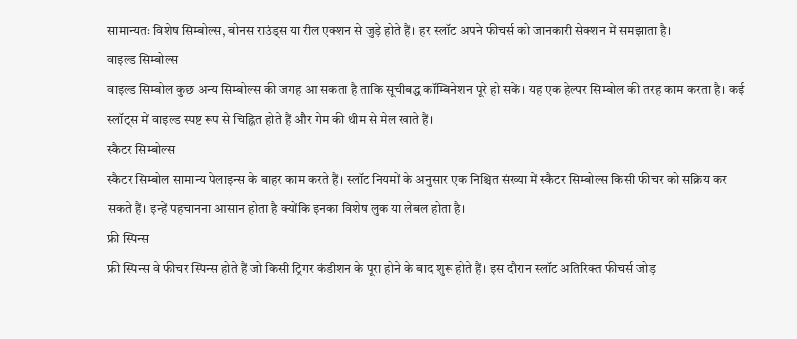सामान्यतः विशेष सिम्बोल्स, बोनस राउंड्स या रील एक्शन से जुड़े होते हैं। हर स्लॉट अपने फीचर्स को जानकारी सेक्शन में समझाता है।
वाइल्ड सिम्बोल्स
वाइल्ड सिम्बोल कुछ अन्य सिम्बोल्स की जगह आ सकता है ताकि सूचीबद्ध कॉम्बिनेशन पूरे हो सकें। यह एक हेल्पर सिम्बोल की तरह काम करता है। कई स्लॉट्स में वाइल्ड स्पष्ट रूप से चिह्नित होते हैं और गेम की थीम से मेल खाते हैं।
स्कैटर सिम्बोल्स
स्कैटर सिम्बोल सामान्य पेलाइन्स के बाहर काम करते हैं। स्लॉट नियमों के अनुसार एक निश्चित संख्या में स्कैटर सिम्बोल्स किसी फीचर को सक्रिय कर सकते हैं। इन्हें पहचानना आसान होता है क्योंकि इनका विशेष लुक या लेबल होता है।
फ्री स्पिन्स
फ्री स्पिन्स वे फीचर स्पिन्स होते हैं जो किसी ट्रिगर कंडीशन के पूरा होने के बाद शुरू होते हैं। इस दौरान स्लॉट अतिरिक्त फीचर्स जोड़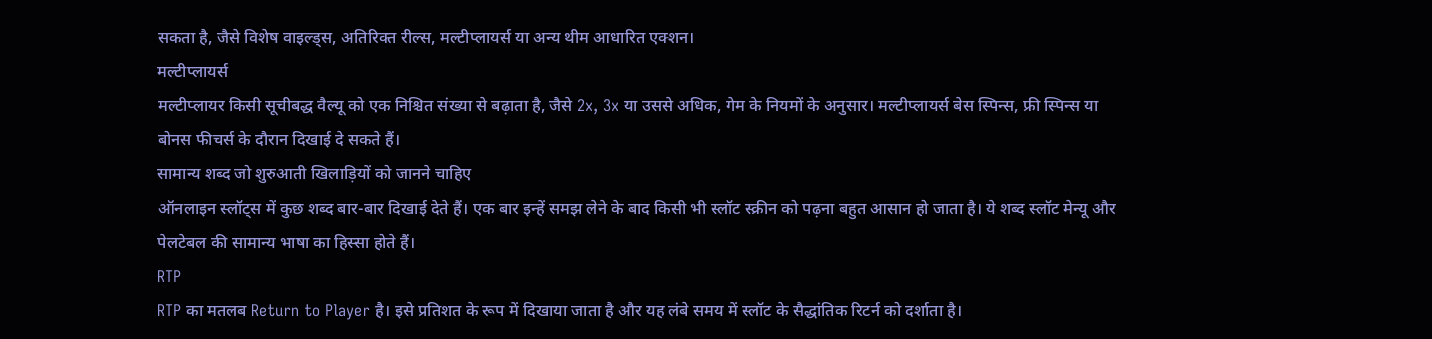सकता है, जैसे विशेष वाइल्ड्स, अतिरिक्त रील्स, मल्टीप्लायर्स या अन्य थीम आधारित एक्शन।
मल्टीप्लायर्स
मल्टीप्लायर किसी सूचीबद्ध वैल्यू को एक निश्चित संख्या से बढ़ाता है, जैसे 2x, 3x या उससे अधिक, गेम के नियमों के अनुसार। मल्टीप्लायर्स बेस स्पिन्स, फ्री स्पिन्स या बोनस फीचर्स के दौरान दिखाई दे सकते हैं।
सामान्य शब्द जो शुरुआती खिलाड़ियों को जानने चाहिए
ऑनलाइन स्लॉट्स में कुछ शब्द बार-बार दिखाई देते हैं। एक बार इन्हें समझ लेने के बाद किसी भी स्लॉट स्क्रीन को पढ़ना बहुत आसान हो जाता है। ये शब्द स्लॉट मेन्यू और पेलटेबल की सामान्य भाषा का हिस्सा होते हैं।
RTP
RTP का मतलब Return to Player है। इसे प्रतिशत के रूप में दिखाया जाता है और यह लंबे समय में स्लॉट के सैद्धांतिक रिटर्न को दर्शाता है।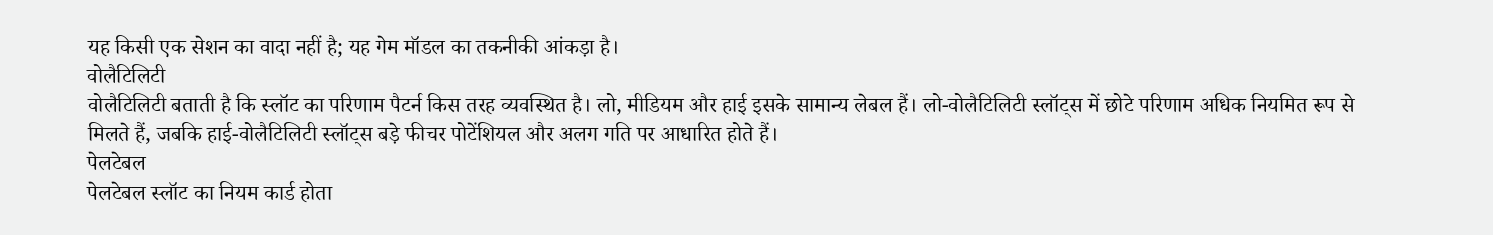यह किसी एक सेशन का वादा नहीं है; यह गेम मॉडल का तकनीकी आंकड़ा है।
वोलैटिलिटी
वोलैटिलिटी बताती है कि स्लॉट का परिणाम पैटर्न किस तरह व्यवस्थित है। लो, मीडियम और हाई इसके सामान्य लेबल हैं। लो-वोलैटिलिटी स्लॉट्स में छोटे परिणाम अधिक नियमित रूप से मिलते हैं, जबकि हाई-वोलैटिलिटी स्लॉट्स बड़े फीचर पोटेंशियल और अलग गति पर आधारित होते हैं।
पेलटेबल
पेलटेबल स्लॉट का नियम कार्ड होता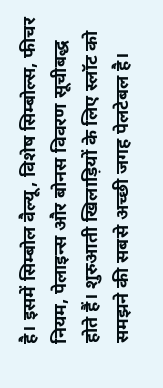है। इसमें सिम्बोल वैल्यू, विशेष सिम्बोल्स, फीचर नियम, पेलाइन्स और बोनस विवरण सूचीबद्ध होते हैं। शुरुआती खिलाड़ियों के लिए स्लॉट को समझने की सबसे अच्छी जगह पेलटेबल है।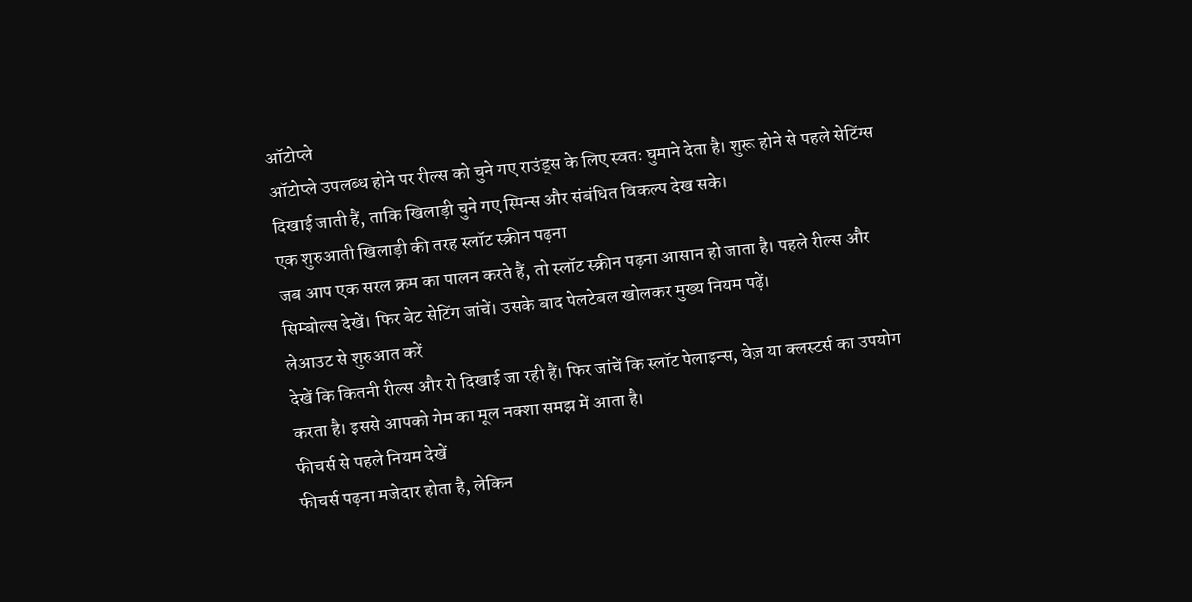ऑटोप्ले
ऑटोप्ले उपलब्ध होने पर रील्स को चुने गए राउंड्स के लिए स्वतः घुमाने देता है। शुरू होने से पहले सेटिंग्स दिखाई जाती हैं, ताकि खिलाड़ी चुने गए स्पिन्स और संबंधित विकल्प देख सके।
एक शुरुआती खिलाड़ी की तरह स्लॉट स्क्रीन पढ़ना
जब आप एक सरल क्रम का पालन करते हैं, तो स्लॉट स्क्रीन पढ़ना आसान हो जाता है। पहले रील्स और सिम्बोल्स देखें। फिर बेट सेटिंग जांचें। उसके बाद पेलटेबल खोलकर मुख्य नियम पढ़ें।
लेआउट से शुरुआत करें
देखें कि कितनी रील्स और रो दिखाई जा रही हैं। फिर जांचें कि स्लॉट पेलाइन्स, वेज़ या क्लस्टर्स का उपयोग करता है। इससे आपको गेम का मूल नक्शा समझ में आता है।
फीचर्स से पहले नियम देखें
फीचर्स पढ़ना मजेदार होता है, लेकिन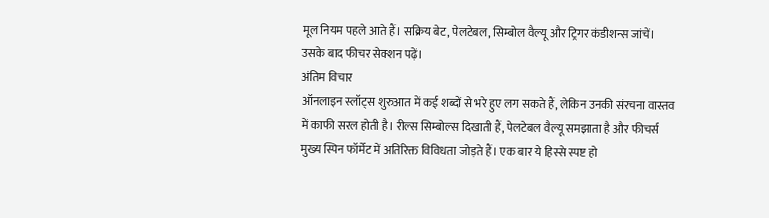मूल नियम पहले आते हैं। सक्रिय बेट, पेलटेबल, सिम्बोल वैल्यू और ट्रिगर कंडीशन्स जांचें। उसके बाद फीचर सेक्शन पढ़ें।
अंतिम विचार
ऑनलाइन स्लॉट्स शुरुआत में कई शब्दों से भरे हुए लग सकते हैं, लेकिन उनकी संरचना वास्तव में काफी सरल होती है। रील्स सिम्बोल्स दिखाती हैं, पेलटेबल वैल्यू समझाता है और फीचर्स मुख्य स्पिन फॉर्मेट में अतिरिक्त विविधता जोड़ते हैं। एक बार ये हिस्से स्पष्ट हो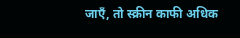जाएँ, तो स्क्रीन काफी अधिक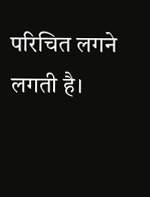परिचित लगने लगती है।